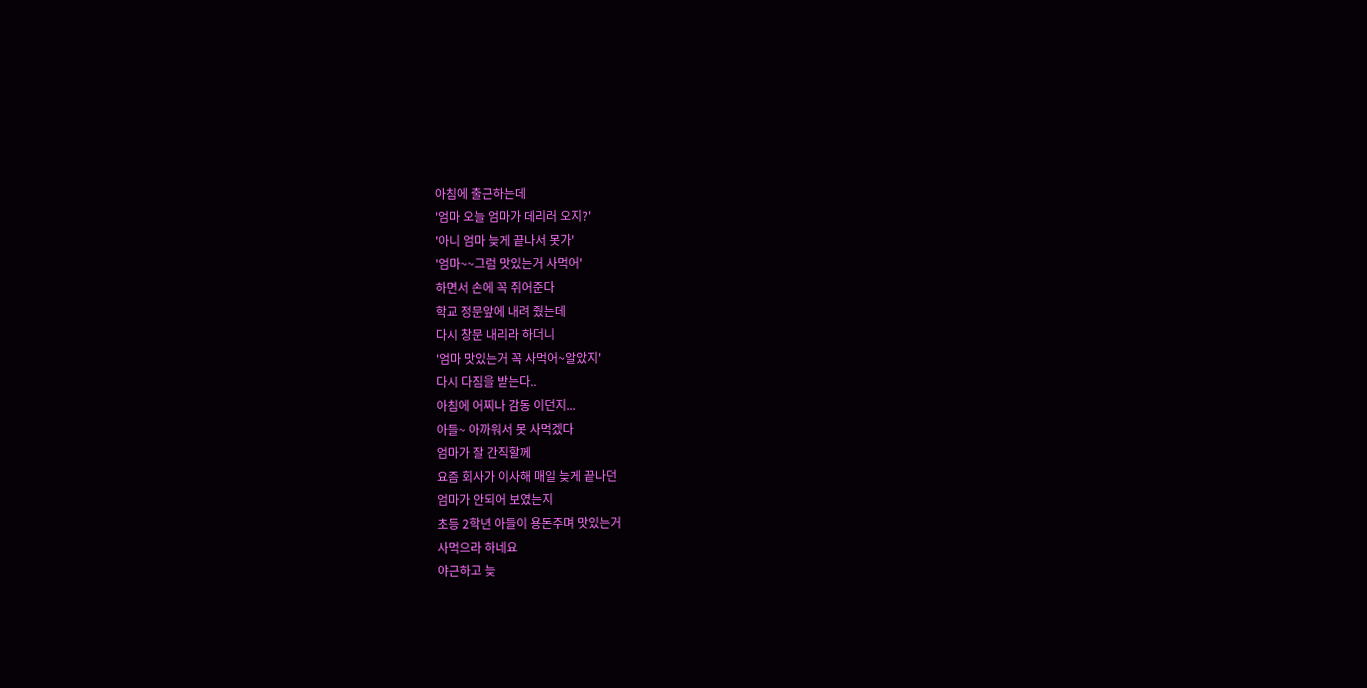아침에 출근하는데
'엄마 오늘 엄마가 데리러 오지?'
'아니 엄마 늦게 끝나서 못가'
'엄마~~그럼 맛있는거 사먹어'
하면서 손에 꼭 쥐어준다
학교 정문앞에 내려 줬는데
다시 창문 내리라 하더니
'엄마 맛있는거 꼭 사먹어~알았지'
다시 다짐을 받는다..
아침에 어찌나 감동 이던지...
아들~ 아까워서 못 사먹겠다
엄마가 잘 간직할께
요즘 회사가 이사해 매일 늦게 끝나던
엄마가 안되어 보였는지
초등 2학년 아들이 용돈주며 맛있는거
사먹으라 하네요
야근하고 늦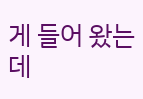게 들어 왔는데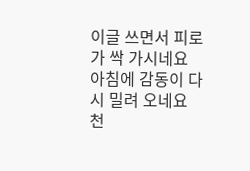이글 쓰면서 피로가 싹 가시네요
아침에 감동이 다시 밀려 오네요
천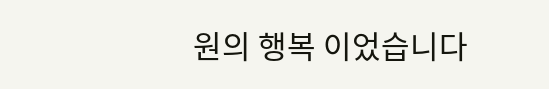원의 행복 이었습니다